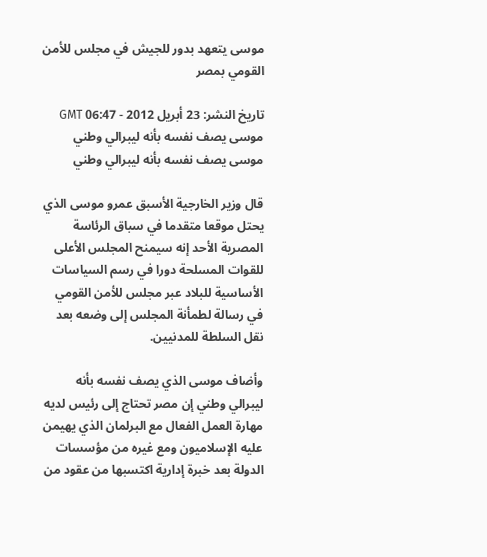موسى يتعهد بدور للجيش في مجلس للأمن القومي بمصر

تاريخ النشر: 23 أبريل 2012 - 06:47 GMT
موسى يصف نفسه بأنه ليبرالي وطني
موسى يصف نفسه بأنه ليبرالي وطني

قال وزير الخارجية الأسبق عمرو موسى الذي يحتل موقعا متقدما في سباق الرئاسة المصرية الأحد إنه سيمنح المجلس الأعلى للقوات المسلحة دورا في رسم السياسات الأساسية للبلاد عبر مجلس للأمن القومي في رسالة لطمأنة المجلس إلى وضعه بعد نقل السلطة للمدنيين.

وأضاف موسى الذي يصف نفسه بأنه ليبرالي وطني إن مصر تحتاج إلى رئيس لديه مهارة العمل الفعال مع البرلمان الذي يهيمن عليه الإسلاميون ومع غيره من مؤسسات الدولة بعد خبرة إدارية اكتسبها من عقود من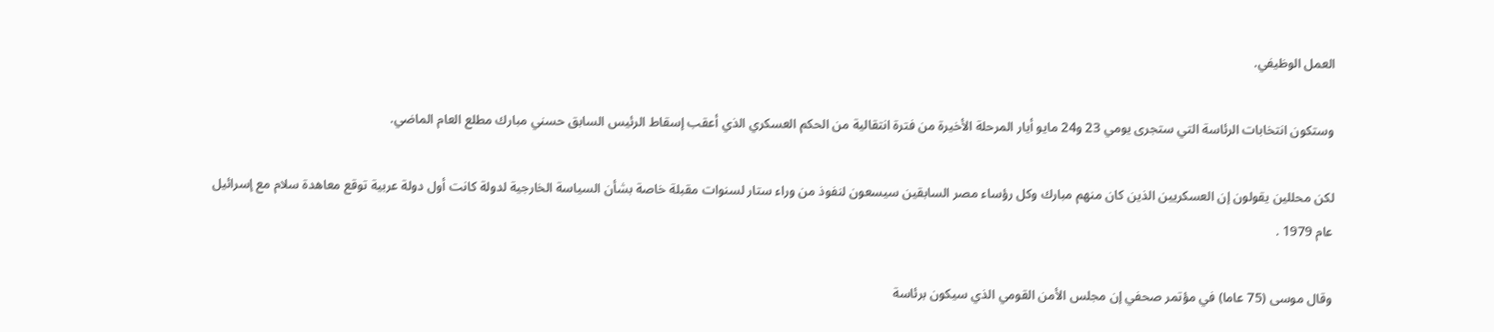العمل الوظيفي.

وستكون انتخابات الرئاسة التي ستجرى يومي 23 و24 مايو أيار المرحلة الأخيرة من فترة انتقالية من الحكم العسكري الذي أعقب إسقاط الرئيس السابق حسني مبارك مطلع العام الماضي.

لكن محللين يقولون إن العسكريين الذين كان منهم مبارك وكل رؤساء مصر السابقين سيسعون لنفوذ من وراء ستار لسنوات مقبلة خاصة بشأن السياسة الخارجية لدولة كانت أول دولة عربية توقع معاهدة سلام مع إسرائيل عام 1979 .

وقال موسى (75 عاما) في مؤتمر صحفي إن مجلس الأمن القومي الذي سيكون برئاسة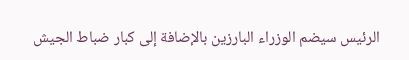الرئيس سيضم الوزراء البارزين بالإضافة إلى كبار ضباط الجيش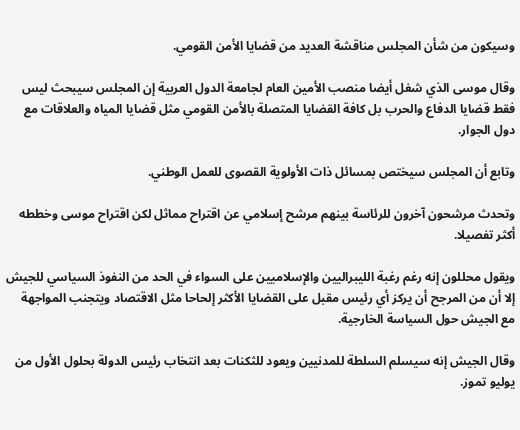وسيكون من شأن المجلس مناقشة العديد من قضايا الأمن القومي.

وقال موسى الذي شغل أيضا منصب الأمين العام لجامعة الدول العربية إن المجلس سيبحث ليس فقط قضايا الدفاع والحرب بل كافة القضايا المتصلة بالأمن القومي مثل قضايا المياه والعلاقات مع دول الجوار.

وتابع أن المجلس سيختص بمسائل ذات الأولوية القصوى للعمل الوطني.

وتحدث مرشحون آخرون للرئاسة بينهم مرشح إسلامي عن اقتراح مماثل لكن اقتراح موسى وخططه أكثر تفصيلا.

ويقول محللون إنه رغم رغبة الليبراليين والإسلاميين على السواء في الحد من النفوذ السياسي للجيش إلا أن من المرجح أن يركز أي رئيس مقبل على القضايا الأكثر إلحاحا مثل الاقتصاد ويتجنب المواجهة مع الجيش حول السياسة الخارجية.

وقال الجيش إنه سيسلم السلطة للمدنيين ويعود للثكنات بعد انتخاب رئيس الدولة بحلول الأول من يوليو تموز.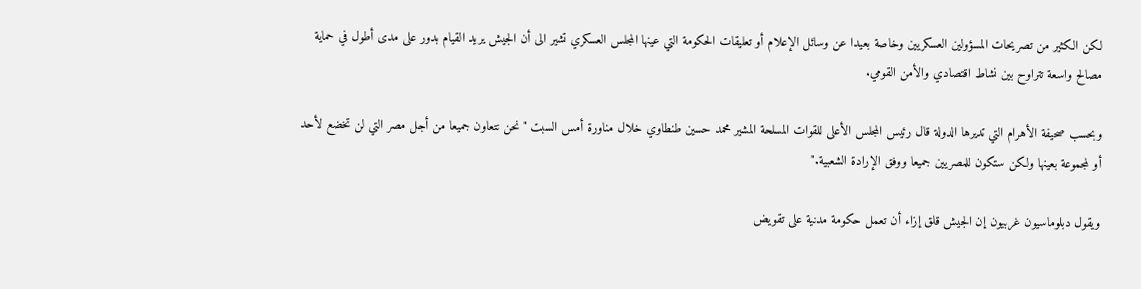لكن الكثير من تصريحات المسؤولين العسكريين وخاصة بعيدا عن وسائل الإعلام أو تعليقات الحكومة التي عينها المجلس العسكري تشير الى أن الجيش يريد القيام بدور على مدى أطول في حماية مصالح واسعة تتراوح بين نشاط اقتصادي والأمن القومي.

وبحسب صحيفة الأهرام التي تديرها الدولة قال رئيس المجلس الأعلى للقوات المسلحة المشير محمد حسين طنطاوي خلال مناورة أمس السبت "نحن نتعاون جميعا من أجل مصر التي لن تخضع لأحد أو لمجموعة بعينها ولكن ستكون للمصريين جميعا ووفق الإرادة الشعبية."

ويقول دبلوماسيون غربيون إن الجيش قلق إزاء أن تعمل حكومة مدنية على تقويض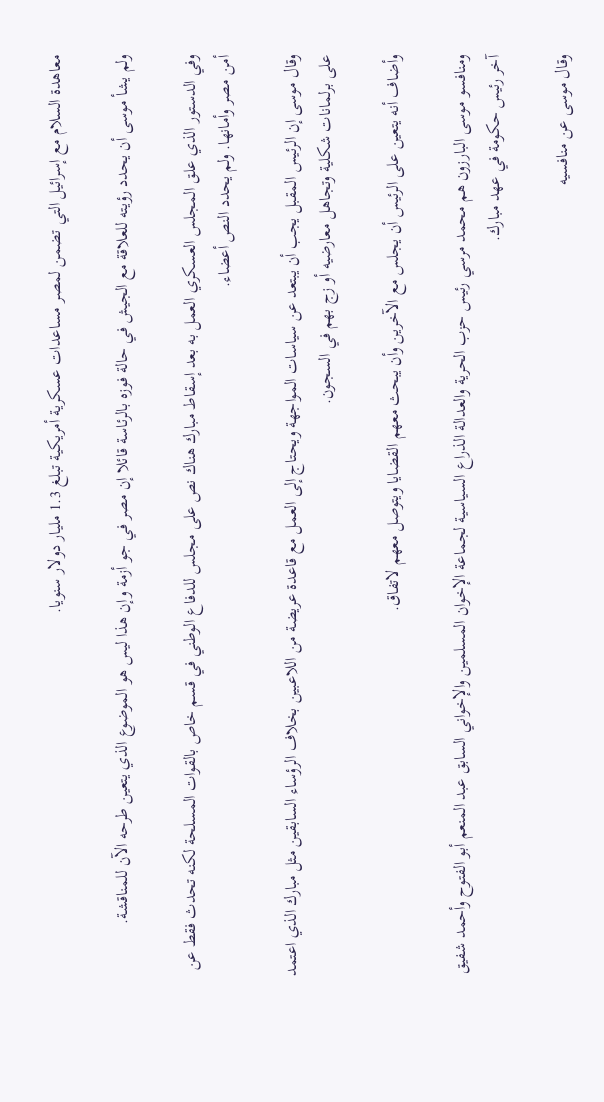معاهدة السلام مع إسرائيل التي تضمن لمصر مساعدات عسكرية أمريكية تبلغ 1.3 مليار دولار سنويا.

ولم يشأ موسى أن يحدد رؤيته للعلاقة مع الجيش في حالة فوزه بالرئاسة قائلا إن مصر في جو أزمة وإن هذا ليس هو الموضوع الذي يتعين طرحه الآن للمناقشة.

وفي الدستور الذي علق المجلس العسكري العمل به بعد إسقاط مبارك هناك نص على مجلس للدفاع الوطني في قسم خاص بالقوات المسلحة لكنه تحدث فقط عن أمن مصر وأمانها. ولم يحدد النص أعضاء.

وقال موسى إن الرئيس المقبل يجب أن يبتعد عن سياسات المواجهة ويحتاج إلى العمل مع قاعدة عريضة من اللاعبين بخلاف الرؤساء السابقين مثل مبارك الذي اعتمد على برلمانات شكلية وتجاهل معارضيه أو زج بهم في السجون.

وأضاف أنه يتعين على الرئيس أن يجلس مع الآخرين وأن يبحث معهم القضايا ويتوصل معهم لاتفاق.

ومنافسو موسى البارزون هم محمد مرسي رئيس حزب الحرية والعدالة الذراع السياسية لجماعة الإخوان المسلمين والإخواني السابق عبد المنعم أبو الفتوح وأحمد شفيق آخر رئيس حكومة في عهد مبارك.

وقال موسى عن منافسيه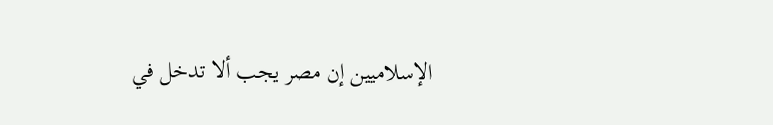الإسلاميين إن مصر يجب ألا تدخل في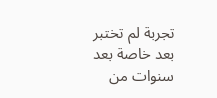تجربة لم تختبر بعد خاصة بعد سنوات من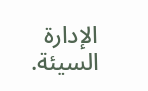الإدارة السيئة.